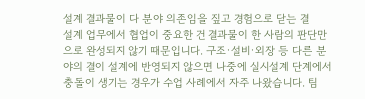설계 결과물이 다 분야 의존임을 짚고 경험으로 닫는 결
설계 업무에서 협업이 중요한 건 결과물이 한 사람의 판단만으로 완성되지 않기 때문입니다. 구조·설비·외장 등 다른 분야의 결이 설계에 반영되지 않으면 나중에 실시설계 단계에서 충돌이 생기는 경우가 수업 사례에서 자주 나왔습니다. 팀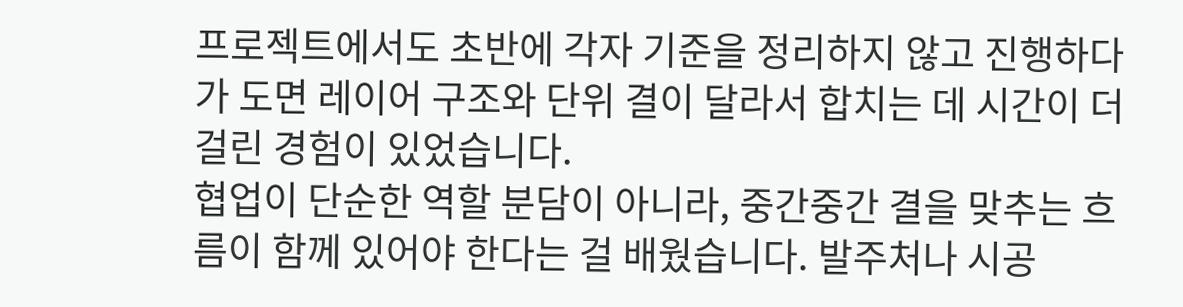프로젝트에서도 초반에 각자 기준을 정리하지 않고 진행하다가 도면 레이어 구조와 단위 결이 달라서 합치는 데 시간이 더 걸린 경험이 있었습니다.
협업이 단순한 역할 분담이 아니라, 중간중간 결을 맞추는 흐름이 함께 있어야 한다는 걸 배웠습니다. 발주처나 시공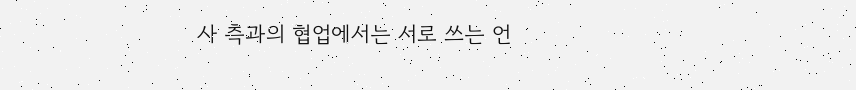사 측과의 협업에서는 서로 쓰는 언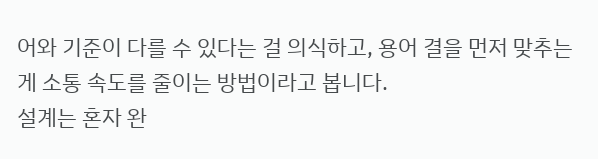어와 기준이 다를 수 있다는 걸 의식하고, 용어 결을 먼저 맞추는 게 소통 속도를 줄이는 방법이라고 봅니다.
설계는 혼자 완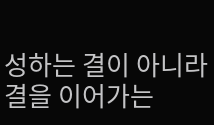성하는 결이 아니라 결을 이어가는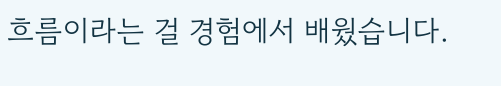흐름이라는 걸 경험에서 배웠습니다.